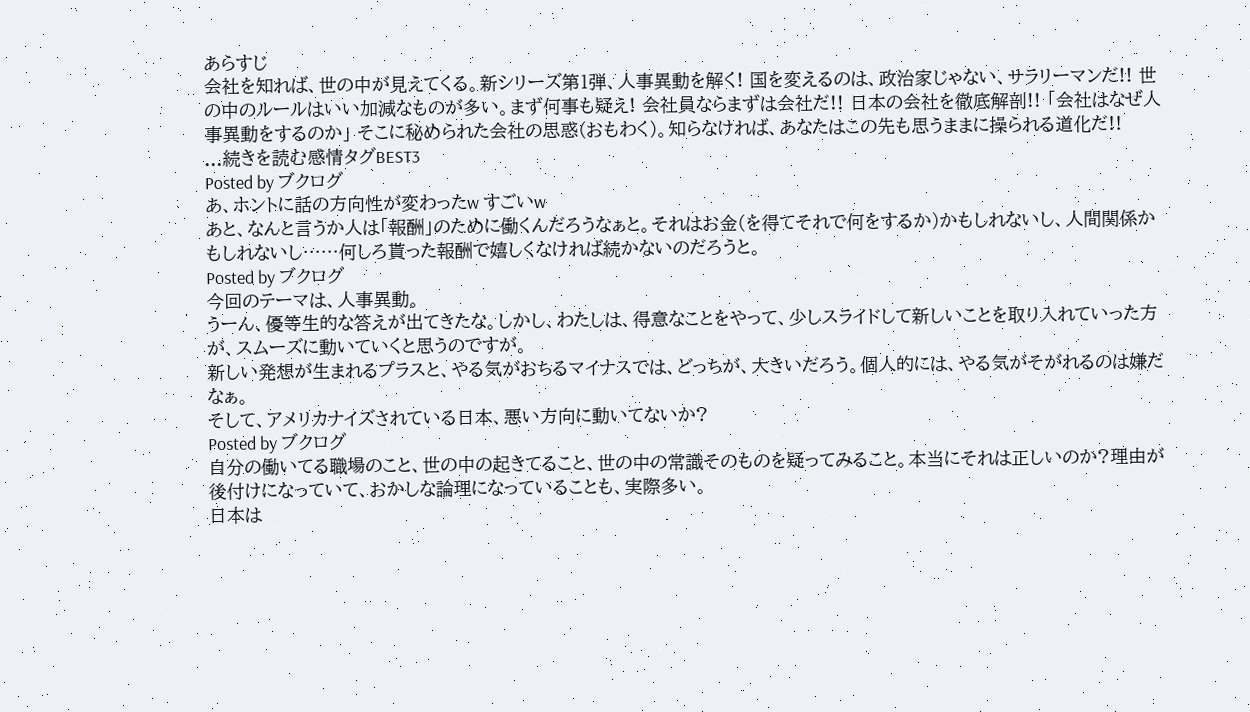あらすじ
会社を知れば、世の中が見えてくる。新シリーズ第1弾、人事異動を解く! 国を変えるのは、政治家じゃない、サラリーマンだ!! 世の中のルールはいい加減なものが多い。まず何事も疑え! 会社員ならまずは会社だ!! 日本の会社を徹底解剖!! 「会社はなぜ人事異動をするのか」 そこに秘められた会社の思惑(おもわく)。知らなければ、あなたはこの先も思うままに操られる道化だ!!
...続きを読む感情タグBEST3
Posted by ブクログ
あ、ホントに話の方向性が変わったw すごいw
あと、なんと言うか人は「報酬」のために働くんだろうなぁと。それはお金(を得てそれで何をするか)かもしれないし、人間関係かもしれないし……何しろ貰った報酬で嬉しくなければ続かないのだろうと。
Posted by ブクログ
今回のテーマは、人事異動。
うーん、優等生的な答えが出てきたな。しかし、わたしは、得意なことをやって、少しスライドして新しいことを取り入れていった方が、スムーズに動いていくと思うのですが。
新しい発想が生まれるプラスと、やる気がおちるマイナスでは、どっちが、大きいだろう。個人的には、やる気がそがれるのは嫌だなぁ。
そして、アメリカナイズされている日本、悪い方向に動いてないか?
Posted by ブクログ
自分の働いてる職場のこと、世の中の起きてること、世の中の常識そのものを疑ってみること。本当にそれは正しいのか?理由が後付けになっていて、おかしな論理になっていることも、実際多い。
日本は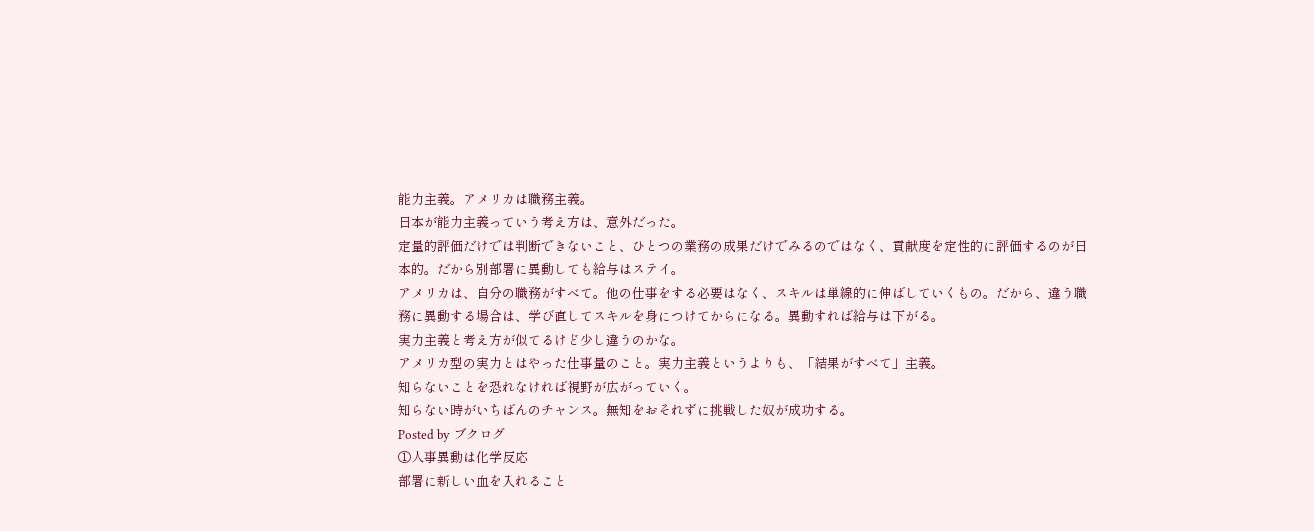能力主義。アメリカは職務主義。
日本が能力主義っていう考え方は、意外だった。
定量的評価だけでは判断できないこと、ひとつの業務の成果だけでみるのではなく、貢献度を定性的に評価するのが日本的。だから別部署に異動しても給与はステイ。
アメリカは、自分の職務がすべて。他の仕事をする必要はなく、スキルは単線的に伸ばしていくもの。だから、違う職務に異動する場合は、学び直してスキルを身につけてからになる。異動すれば給与は下がる。
実力主義と考え方が似てるけど少し違うのかな。
アメリカ型の実力とはやった仕事量のこと。実力主義というよりも、「結果がすべて」主義。
知らないことを恐れなければ視野が広がっていく。
知らない時がいちばんのチャンス。無知をおそれずに挑戦した奴が成功する。
Posted by ブクログ
①人事異動は化学反応
部署に新しい血を入れること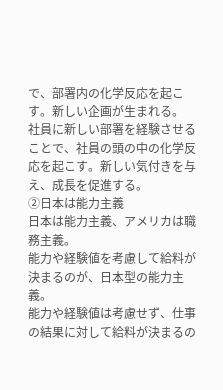で、部署内の化学反応を起こす。新しい企画が生まれる。
社員に新しい部署を経験させることで、社員の頭の中の化学反応を起こす。新しい気付きを与え、成長を促進する。
②日本は能力主義
日本は能力主義、アメリカは職務主義。
能力や経験値を考慮して給料が決まるのが、日本型の能力主義。
能力や経験値は考慮せず、仕事の結果に対して給料が決まるの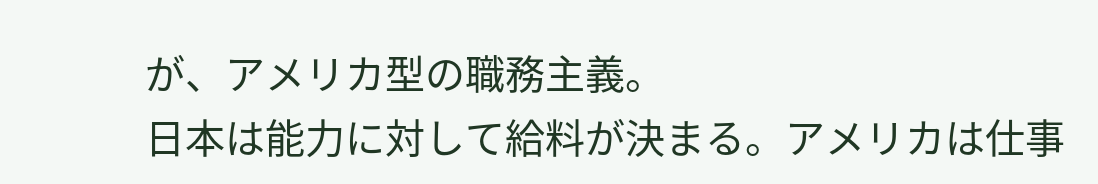が、アメリカ型の職務主義。
日本は能力に対して給料が決まる。アメリカは仕事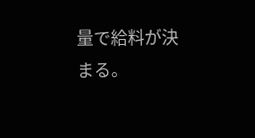量で給料が決まる。